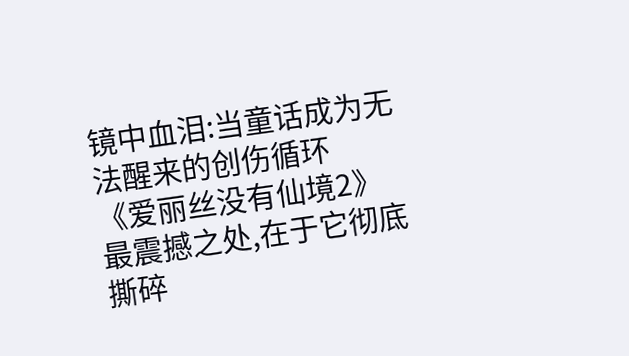镜中血泪:当童话成为无法醒来的创伤循环
《爱丽丝没有仙境2》最震撼之处,在于它彻底撕碎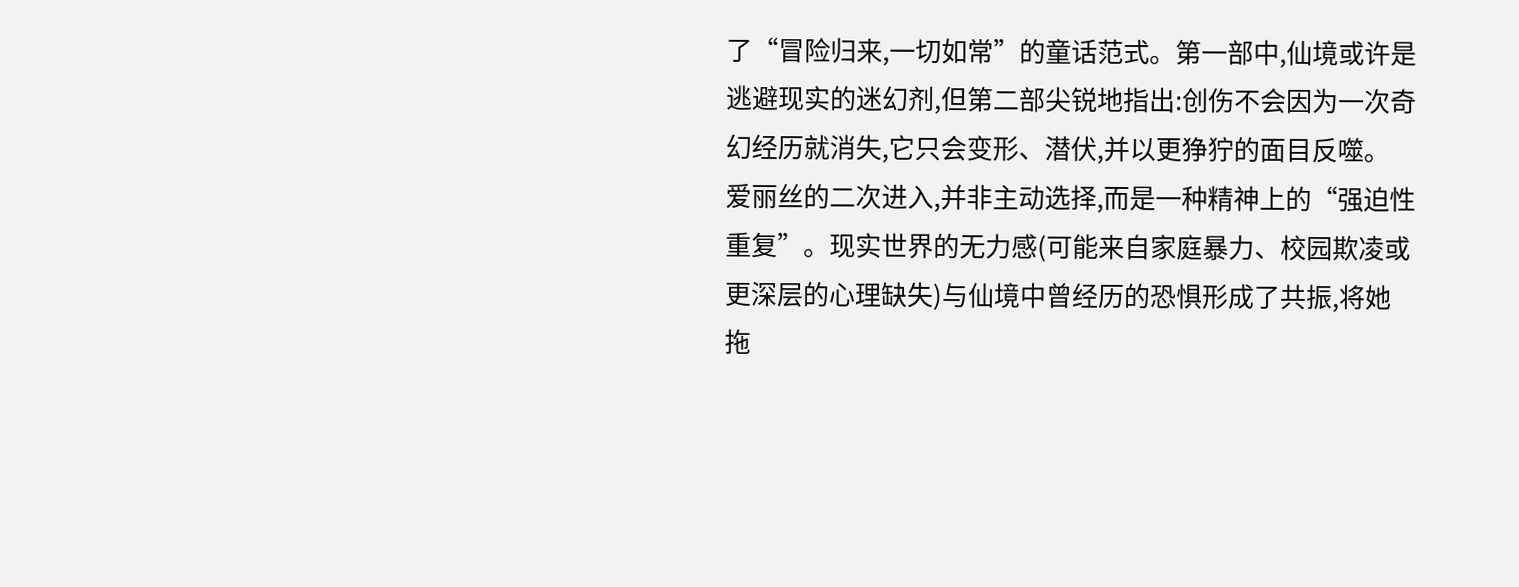了“冒险归来,一切如常”的童话范式。第一部中,仙境或许是逃避现实的迷幻剂,但第二部尖锐地指出:创伤不会因为一次奇幻经历就消失,它只会变形、潜伏,并以更狰狞的面目反噬。
爱丽丝的二次进入,并非主动选择,而是一种精神上的“强迫性重复”。现实世界的无力感(可能来自家庭暴力、校园欺凌或更深层的心理缺失)与仙境中曾经历的恐惧形成了共振,将她拖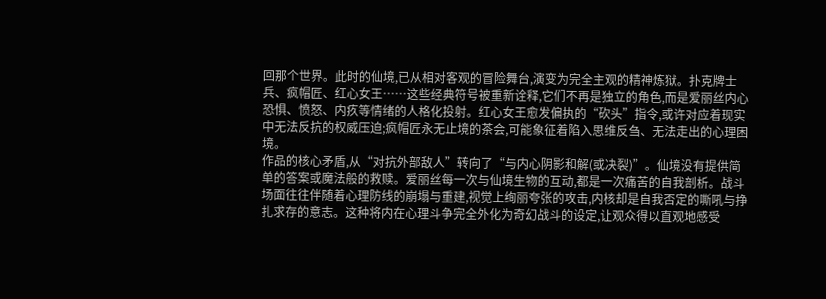回那个世界。此时的仙境,已从相对客观的冒险舞台,演变为完全主观的精神炼狱。扑克牌士兵、疯帽匠、红心女王……这些经典符号被重新诠释,它们不再是独立的角色,而是爱丽丝内心恐惧、愤怒、内疚等情绪的人格化投射。红心女王愈发偏执的“砍头”指令,或许对应着现实中无法反抗的权威压迫;疯帽匠永无止境的茶会,可能象征着陷入思维反刍、无法走出的心理困境。
作品的核心矛盾,从“对抗外部敌人”转向了“与内心阴影和解(或决裂)”。仙境没有提供简单的答案或魔法般的救赎。爱丽丝每一次与仙境生物的互动,都是一次痛苦的自我剖析。战斗场面往往伴随着心理防线的崩塌与重建,视觉上绚丽夸张的攻击,内核却是自我否定的嘶吼与挣扎求存的意志。这种将内在心理斗争完全外化为奇幻战斗的设定,让观众得以直观地感受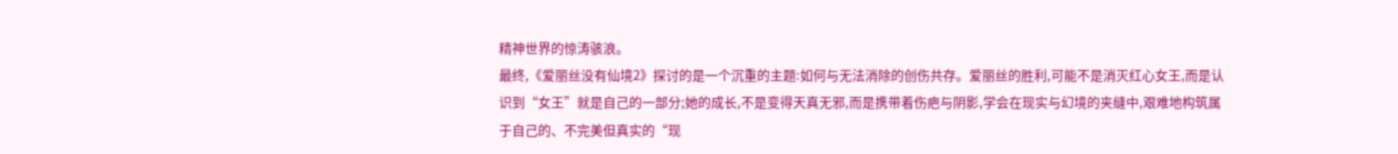精神世界的惊涛骇浪。
最终,《爱丽丝没有仙境2》探讨的是一个沉重的主题:如何与无法消除的创伤共存。爱丽丝的胜利,可能不是消灭红心女王,而是认识到“女王”就是自己的一部分;她的成长,不是变得天真无邪,而是携带着伤疤与阴影,学会在现实与幻境的夹缝中,艰难地构筑属于自己的、不完美但真实的“现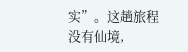实”。这趟旅程没有仙境,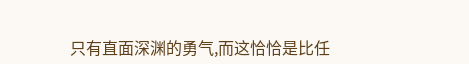只有直面深渊的勇气,而这恰恰是比任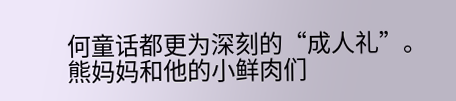何童话都更为深刻的“成人礼”。
熊妈妈和他的小鲜肉们